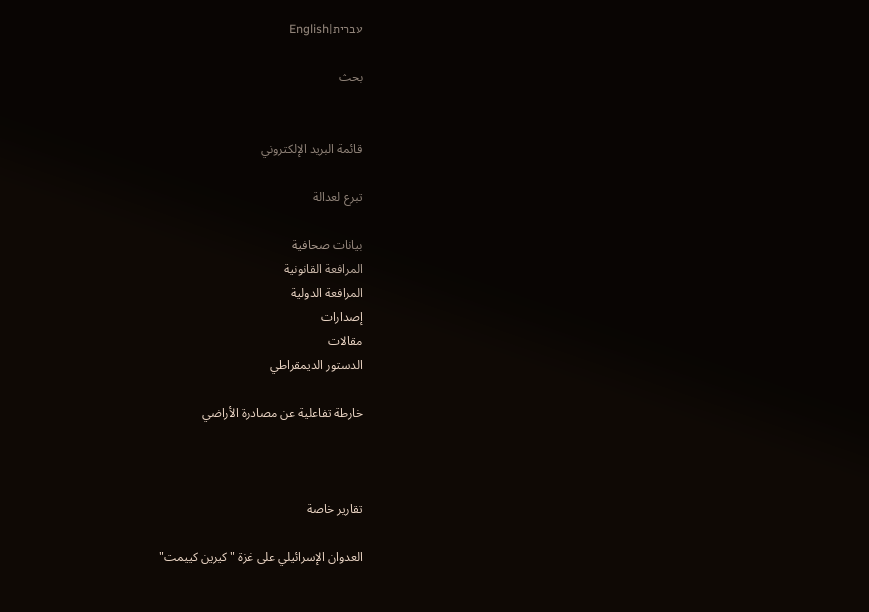עברית|English

بحث


قائمة البريد الإلكتروني

تبرع لعدالة

بيانات صحافية
المرافعة القانونية
المرافعة الدولية
إصدارات
مقالات
الدستور الديمقراطي

خارطة تفاعلية عن مصادرة الأراضي



تقارير خاصة

العدوان الإسرائيلي على غزة "كيرين كييمت"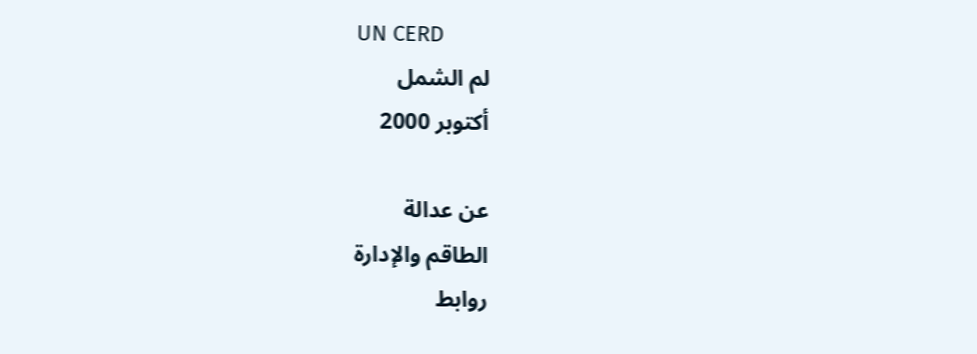UN CERD
لم الشمل
أكتوبر 2000

عن عدالة
الطاقم والإدارة
روابط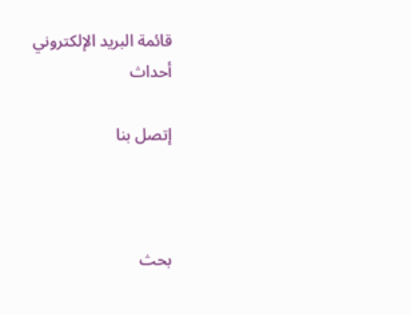قائمة البريد الإلكتروني
أحداث

إتصل بنا



بحث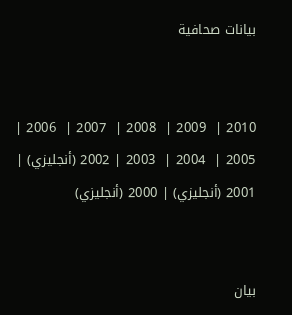بيانات صحافية


2010 |  2009 |  2008 |  2007 |  2006 |  2005 |  2004 |  2003 | 2002 (أنجليزي) | 2001 (أنجليزي) | 2000 (أنجليزي)


بيان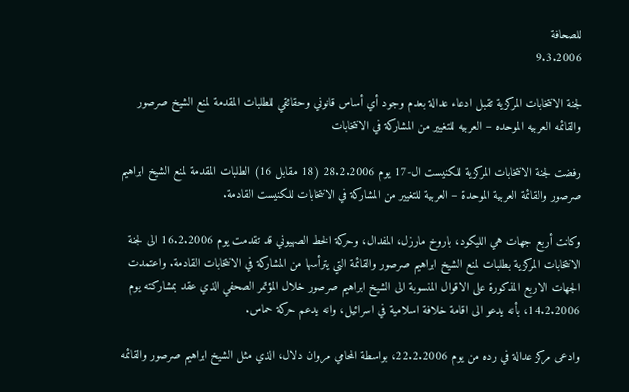للصحافة
9.3.2006

لجنة الانتخابات المركزية تقبل ادعاء عدالة بعدم وجود أي أساس قانوني وحقائقي للطلبات المقدمة لمنع الشيخ صرصور والقائمه العربيه الموحده – العربيه للتغيير من المشاركة في الانتخابات

رفضت لجنة الانتخابات المركزية للكنيست ال-17 يوم 28.2.2006 (18 مقابل 16) الطلبات المقدمة لمنع الشيخ ابراهيم صرصور والقائمة العربية الموحدة – العربية للتغيير من المشاركة في الانتخابات للكنيست القادمة.

وكانت أربع جهات هي الليكود، باروخ مارزل، المفدال، وحركة الخط الصهيوني قد تقدمت يوم 16.2.2006 الى لجنة الانتخابات المركزية بطلبات لمنع الشيخ ابراهيم صرصور والقائمة التي يترأسها من المشاركة في الانتخابات القادمة. واعتمدت الجهات الاربع المذكورة على الاقوال المنسوبة الى الشيخ ابراهيم صرصور خلال المؤتمر الصحفي الذي عقد بمشاركته يوم 14.2.2006، بأنه يدعو الى اقامة خلافة اسلامية في اسرائيل، وانه يدعم حركة حماس.

وادعى مركز عدالة في رده من يوم 22.2.2006، بواسطة المحامي مروان دلال، الذي مثل الشيخ ابراهيم صرصور والقائمه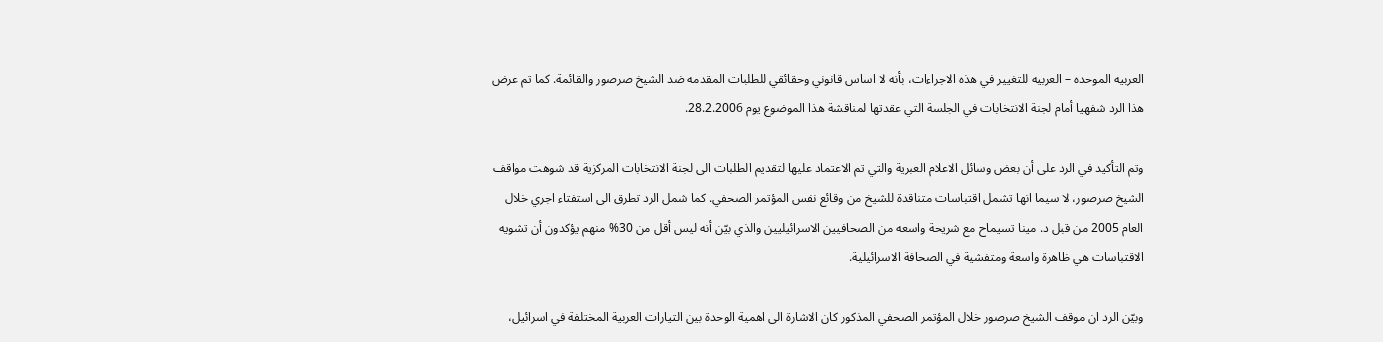العربيه الموحده – العربيه للتغيير في هذه الاجراءات، بأنه لا اساس قانوني وحقائقي للطلبات المقدمه ضد الشيخ صرصور والقائمة. كما تم عرض هذا الرد شفهيا أمام لجنة الانتخابات في الجلسة التي عقدتها لمناقشة هذا الموضوع يوم 28.2.2006.

وتم التأكيد في الرد على أن بعض وسائل الاعلام العبرية والتي تم الاعتماد عليها لتقديم الطلبات الى لجنة الانتخابات المركزية قد شوهت مواقف الشيخ صرصور، لا سيما انها تشمل اقتباسات متناقدة للشيخ من وقائع نفس المؤتمر الصحفي. كما شمل الرد تطرق الى استفتاء اجري خلال العام 2005 من قبل د. مينا تسيماح مع شريحة واسعه من الصحافيين الاسرائيليين والذي بيّن أنه ليس أقل من 30% منهم يؤكدون أن تشويه الاقتباسات هي ظاهرة واسعة ومتفشية في الصحافة الاسرائيلية.

وبيّن الرد ان موقف الشيخ صرصور خلال المؤتمر الصحفي المذكور كان الاشارة الى اهمية الوحدة بين التيارات العربية المختلفة في اسرائيل،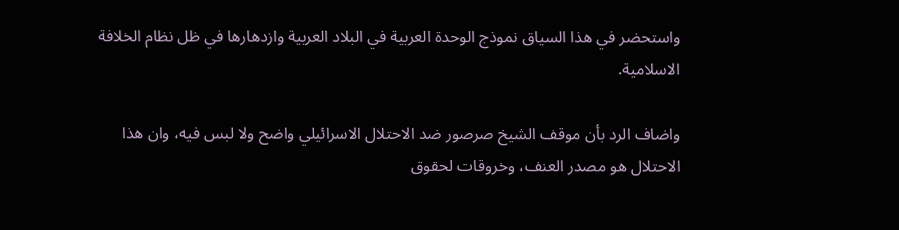واستحضر في هذا السياق نموذج الوحدة العربية في البلاد العربية وازدهارها في ظل نظام الخلافة الاسلامية.

واضاف الرد بأن موقف الشيخ صرصور ضد الاحتلال الاسرائيلي واضح ولا لبس فيه، وان هذا الاحتلال هو مصدر العنف، وخروقات لحقوق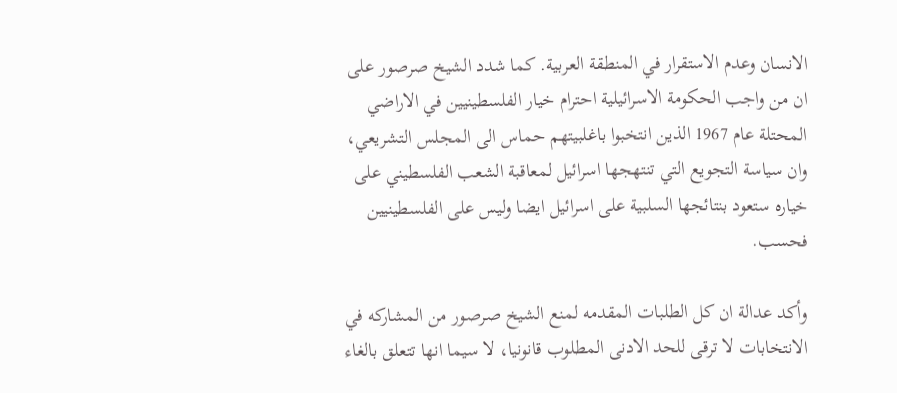الانسان وعدم الاستقرار في المنطقة العربية. كما شدد الشيخ صرصور على ان من واجب الحكومة الاسرائيلية احترام خيار الفلسطينيين في الاراضي المحتلة عام 1967 الذين انتخبوا باغلبيتهم حماس الى المجلس التشريعي، وان سياسة التجويع التي تنتهجها اسرائيل لمعاقبة الشعب الفلسطيني على خياره ستعود بنتائجها السلبية على اسرائيل ايضا وليس على الفلسطينيين فحسب.

وأكد عدالة ان كل الطلبات المقدمه لمنع الشيخ صرصور من المشاركه في الانتخابات لا ترقى للحد الادنى المطلوب قانونيا، لا سيما انها تتعلق بالغاء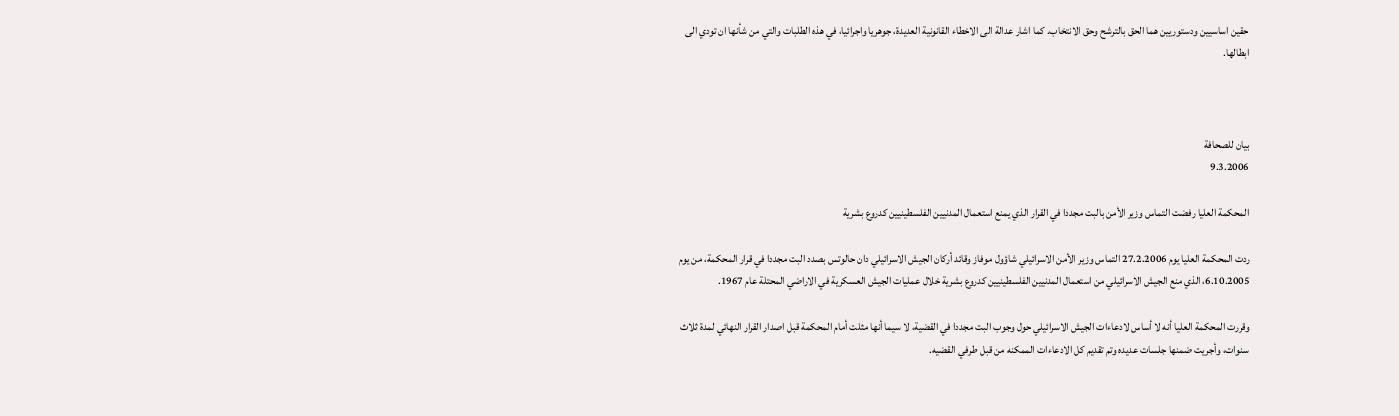حقين اساسيين ودستوريين هما الحق بالترشح وحق الانتخاب. كما اشار عدالة الى الاخطاء القانونية العديدة، جوهريا واجرائيا، في هذه الطلبات والتي من شأنها ان تودي الى ابطالها.



بيان للصحافة
9.3.2006

المحكمة العليا رفضت التماس وزير الأمن بالبت مجددا في القرار الذي يمنع استعمال المدنيين الفلسطينيين كدروع بشرية

ردت المحكمة العليا يوم 27.2.2006 التماس وزير الأمن الاسرائيلي شاؤول موفاز وقائد أركان الجيش الاسرائيلي دان حالوتس بصدد البت مجددا في قرار المحكمة، من يوم 6.10.2005، الذي منع الجيش الاسرائيلي من استعمال المدنيين الفلسطينيين كدروع بشرية خلال عمليات الجيش العسكرية في الاراضي المحتلة عام 1967.

وقررت المحكمة العليا أنه لا أساس لادعاءات الجيش الاسرائيلي حول وجوب البت مجددا في القضية، لا سيما أنها مثلت أمام المحكمة قبل اصدار القرار النهائي لمدة ثلاث سنوات، وأجريت ضمنها جلسات عديده وتم تقديم كل الادعاءات الممكنه من قبل طرفي القضيه.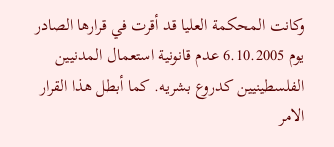وكانت المحكمة العليا قد أقرت في قرارها الصادر يوم 6.10.2005 عدم قانونية استعمال المدنيين الفلسطينيين كدروع بشريه. كما أبطل هذا القرار الامر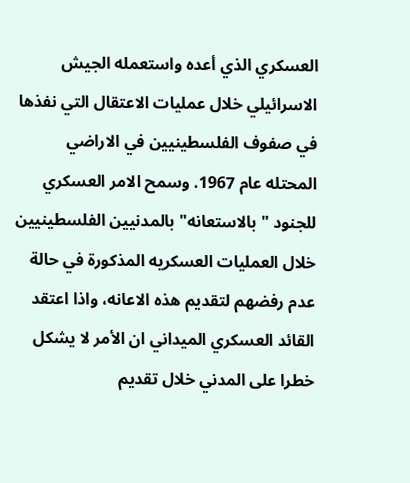العسكري الذي أعده واستعمله الجيش الاسرائيلي خلال عمليات الاعتقال التي نفذها في صفوف الفلسطينيين في الاراضي المحتله عام 1967. وسمح الامر العسكري للجنود "بالاستعانه" بالمدنيين الفلسطينيين خلال العمليات العسكريه المذكورة في حالة عدم رفضهم لتقديم هذه الاعانه، واذا اعتقد القائد العسكري الميداني ان الأمر لا يشكل خطرا على المدني خلال تقديم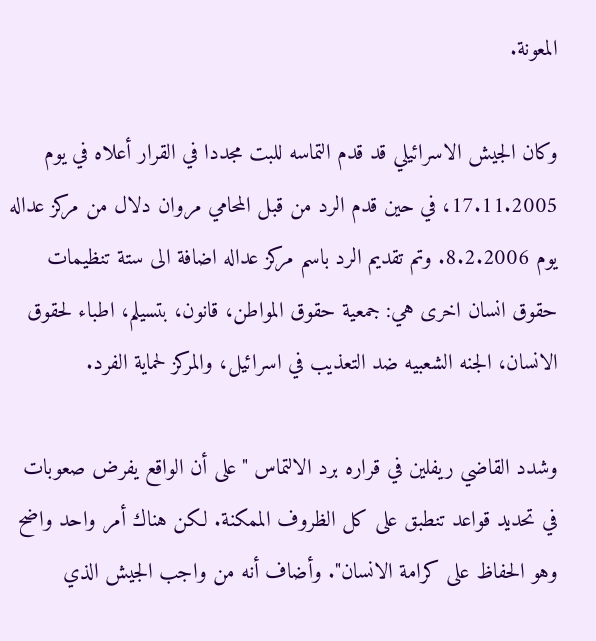المعونة.

وكان الجيش الاسرائيلي قد قدم التماسه للبت مجددا في القرار أعلاه في يوم 17.11.2005، في حين قدم الرد من قبل المحامي مروان دلال من مركز عداله يوم 8.2.2006. وتم تقديم الرد باسم مركز عداله اضافة الى ستة تنظيمات حقوق انسان اخرى هي: جمعية حقوق المواطن، قانون، بتسيلم، اطباء لحقوق الانسان، الجنه الشعبيه ضد التعذيب في اسرائيل، والمركز لحماية الفرد.

وشدد القاضي ريفلين في قراره برد الالتماس "على أن الواقع يفرض صعوبات في تحديد قواعد تنطبق على كل الظروف الممكنة. لكن هناك أمر واحد واضح وهو الحفاظ على كرامة الانسان". وأضاف أنه من واجب الجيش الذي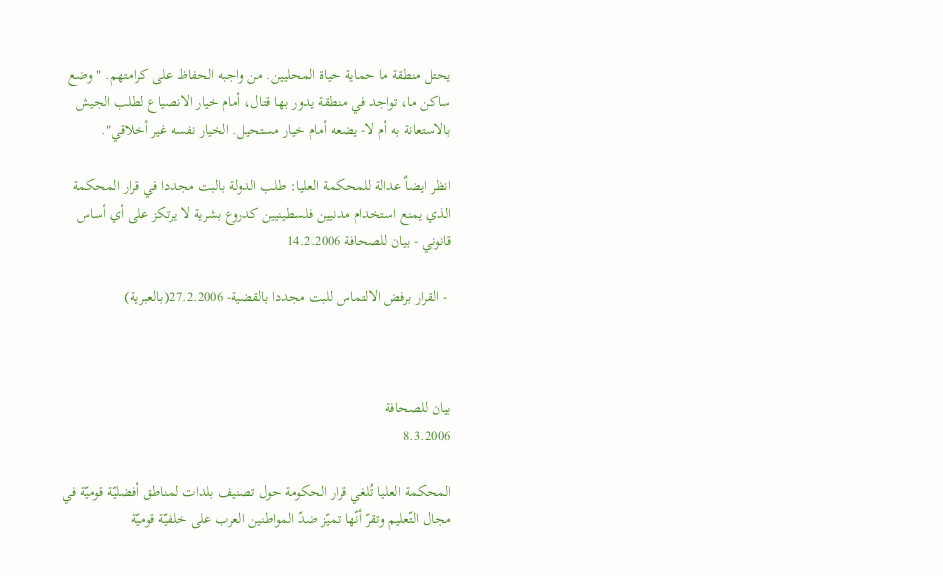يحتل منطقة ما حماية حياة المحليين. من واجبه الحفاظ على كرامتهم. "وضع ساكن ما، تواجد في منطقة يدور بها قتال، أمام خيار الانصياع لطلب الجيش بالاستعانة به أم لا- يضعه أمام خيار مستحيل. الخيار نفسه غير أخلاقي".

انظر ايضاٌ عدالة للمحكمة العليا: طلب الدولة بالبت مجددا في قرار المحكمة الذي يمنع استخدام مدنيين فلسطينيين كدروع بشرية لا يرتكز على أي أساس قانوني - بيان للصحافة 14.2.2006

 - القرار برفض الالتماس للبت مجددا بالقضية- 27.2.2006(بالعبرية)



بيان للصحافة
8.3.2006

المحكمة العليا تُلغي قرار الحكومة حول تصنيف بلدات لمناطق أفضليّة قوميّة في مجال التّعليم وتقرّ أنّها تميّز ضدّ المواطنين العرب على خلفيّة قوميّة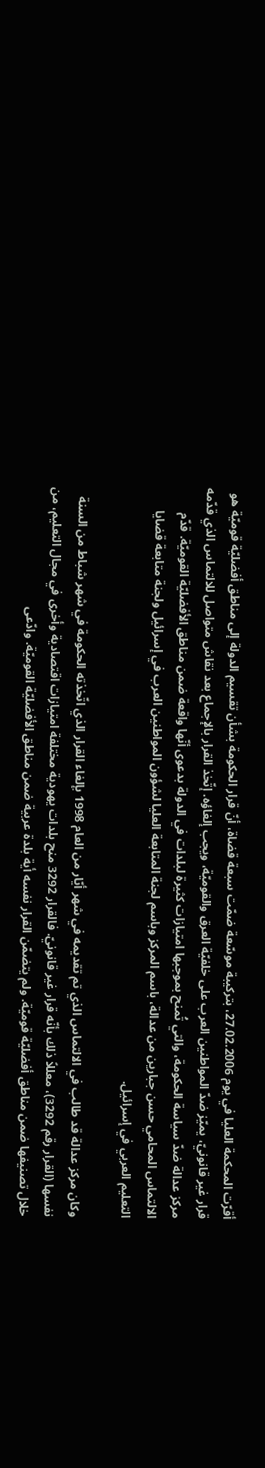أقرّت المحكمة العليا في يوم 27.02.2006، بتركيبة موسّعة ضمّت سبعة قضاة، أنّ قرار الحكومة بشأن تقسيم الدولة إلى مناطق أفضليّة قوميّة هو قرار غير قانونيّ، يميّز ضدّ المواطنين العرب على خلفيّة العرق والقوميّة، ويجب إلغاؤه. إتّخذ القرار بالإجماع بعد نقاش متواصل للالتماس الذي قدّمه مركز عدالة ضدّ سياسة الحكومة، والتي تُمنح بموجبها امتيازات كثيرة لبلدات في الدولة بدعوى أنّها واقعة ضمن مناطق الأفضليّة القوميّة. قدّم الالتماس المحامي حسن جبارين من عدالة، باسم المركز وباسم لجنة المتابعة العليا لشؤون المواطنين العرب في إسرائيل ولجنة متابعة قضايا التعليم العربي في إسرائيل.

وكان مركز عدالة قد طالب في الالتماس الذي تم تقديمه في شهر أيّار من العام 1998 بإلغاء القرار الذي اتّخذته الحكومة في شهر شباط من السنة نفسها (القرار رقم 3292)، معللاً ذلك بأنّه قرار غير قانونيّ. فالقرار 3292 منح بلدات يهودية مختلفة امتيازات اقتصادية وأخرى في مجال التعليم، من خلال تصنيفها ضمن مناطق أفضليّة قوميّة. ولم يتضمّن القرار نفسه أية بلدة عربية ضمن مناطق الأفضليّة القوميّة. وادّعى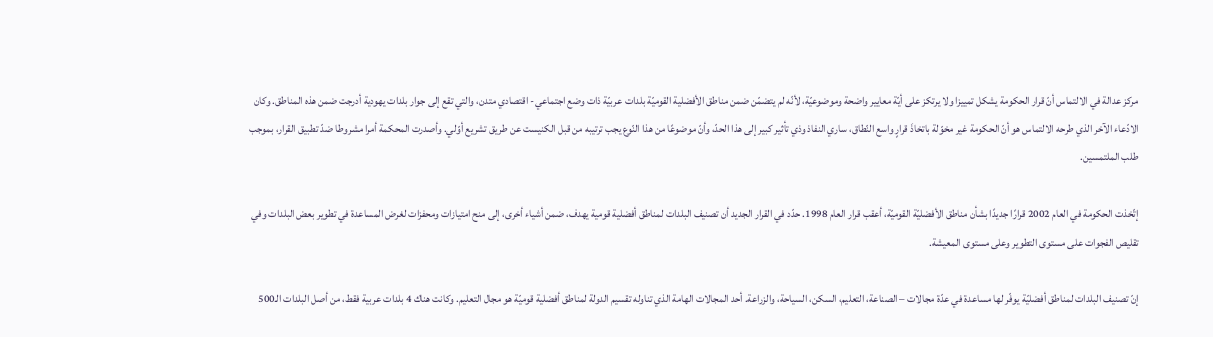مركز عدالة في الالتماس أنّ قرار الحكومة يشكل تمييزا ولا يرتكز على أيّة معايير واضحة وموضوعيّة، لأنّه لم يتضمّن ضمن مناطق الأفضلية القوميّة بلدات عربيّة ذات وضع اجتماعي- اقتصادي متدن، والتي تقع إلى جوار بلدات يهودية أدرجت ضمن هذه المناطق. وكان الادّعاء الآخر الذي طرحه الالتماس هو أنّ الحكومة غير مخوّلة باتخاذَ قرارٍ واسع النّطاق، ساري النفاذ وذي تأثير كبير إلى هذا الحدّ، وأنّ موضوعًا من هذا النّوع يجب ترتيبه من قبل الكنيست عن طريق تشريع أوّلي. وأصدرت المحكمة أمرا مشروطا ضدّ تطبيق القرار، بموجب طلب الملتمسين.

إتّخذت الحكومة في العام 2002 قرارًا جديدًا بشأن مناطق الأفضليّة القوميّة، أعقب قرار العام 1998. حدّد في القرار الجديد أن تصنيف البلدات لمناطق أفضلية قومية يهدف، ضمن أشياء أخرى، إلى منح امتيازات ومحفزات لغرض المساعدة في تطوير بعض البلدات وفي تقليص الفجوات على مستوى التطوير وعلى مستوى المعيشة.

إنّ تصنيف البلدات لمناطق أفضليّة يوفّر لها مساعدة في عدّة مجالات – الصناعة، التعليم، السكن، السياحة، والزراعة. أحد المجالات الهامة الذي تناوله تقسيم الدولة لمناطق أفضلية قوميّة هو مجال التعليم. وكانت هناك 4 بلدات عربية فقط، من أصل البلدات الـ500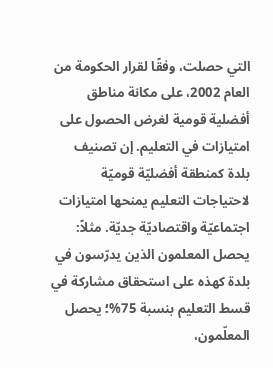التي حصلت، وفقًا لقرار الحكومة من العام 2002، على مكانة مناطق أفضلية قومية لغرض الحصول على امتيازات في التعليم. إن تصنيف بلدة كمنطقة أفضليّة قوميّة لاحتياجات التعليم يمنحها امتيازات اجتماعيّة واقتصاديّة جديّة. مثلاً: يحصل المعلمون الذين يدرّسون في بلدة كهذه على استحقاق مشاركة في قسط التعليم بنسبة 75%؛ يحصل المعلّمون،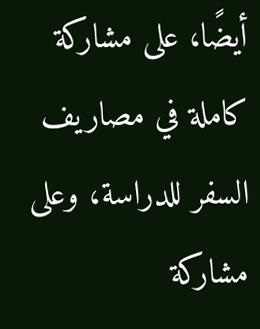أيضًا، على مشاركة كاملة في مصاريف السفر للدراسة، وعلى مشاركة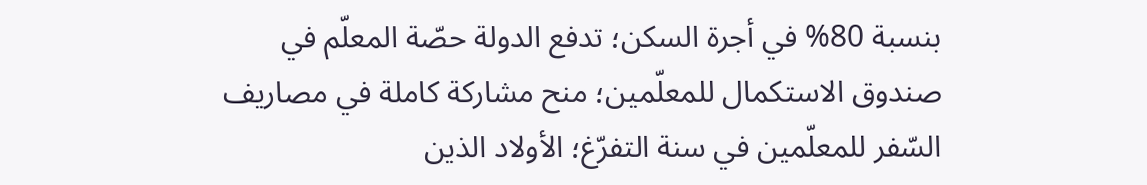بنسبة 80% في أجرة السكن؛ تدفع الدولة حصّة المعلّم في صندوق الاستكمال للمعلّمين؛ منح مشاركة كاملة في مصاريف السّفر للمعلّمين في سنة التفرّغ؛ الأولاد الذين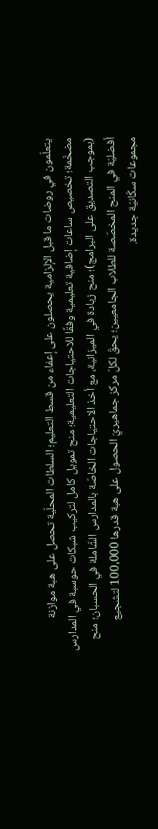يتعلّمون في روضات ما قبل الإلزامية يحصلون على إعفاء من قسط التعليم؛ السلطات المحلّية تحصل على هبة موازنة مضخّمة؛ تخصيص ساعات إضافية تعليمية وفقًا للاحتياجات التعليمية؛ منح تمويل كامل لتركيب شبكات حوسبة في المدارس (بموجب التصديق على البرامج)؛ منح زيادة في الميزانية، مع أخذ الاحتياجات الخاصّة بالمدارس الشّاملة في الحسبان؛ منح أفضليّة في المنح المخصّصة للطلاب الجامعيين؛ يحقّ لكلّ مركز جماهيريّ الحصول على هبة قدرها 100,000 لتشجيع مجموعات سكّانيّة جديدة.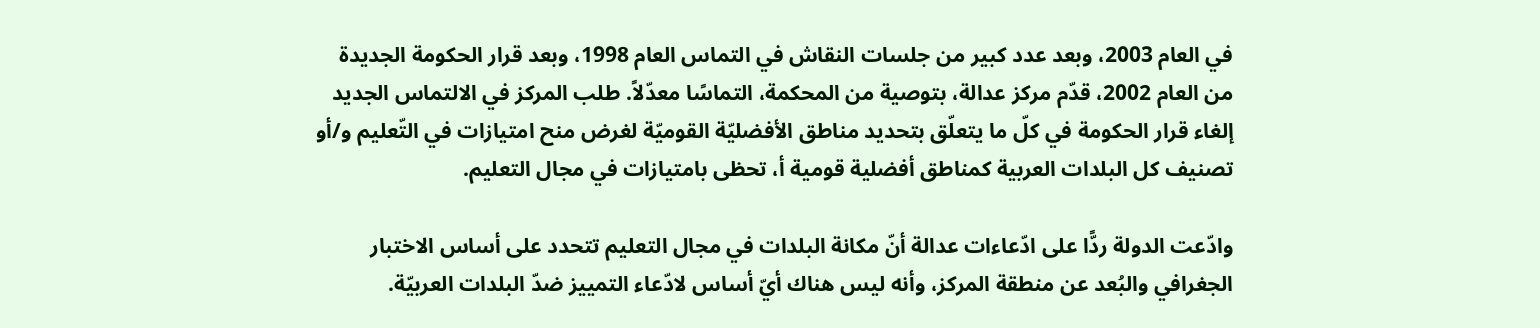في العام 2003، وبعد عدد كبير من جلسات النقاش في التماس العام 1998، وبعد قرار الحكومة الجديدة من العام 2002، قدّم مركز عدالة، بتوصية من المحكمة، التماسًا معدّلاً. طلب المركز في الالتماس الجديد إلغاء قرار الحكومة في كلّ ما يتعلّق بتحديد مناطق الأفضليّة القوميّة لغرض منح امتيازات في التّعليم و/أو تصنيف كل البلدات العربية كمناطق أفضلية قومية أ، تحظى بامتيازات في مجال التعليم.

وادّعت الدولة ردًّا على ادّعاءات عدالة أنّ مكانة البلدات في مجال التعليم تتحدد على أساس الاختبار الجغرافي والبُعد عن منطقة المركز، وأنه ليس هناك أيّ أساس لادّعاء التمييز ضدّ البلدات العربيّة.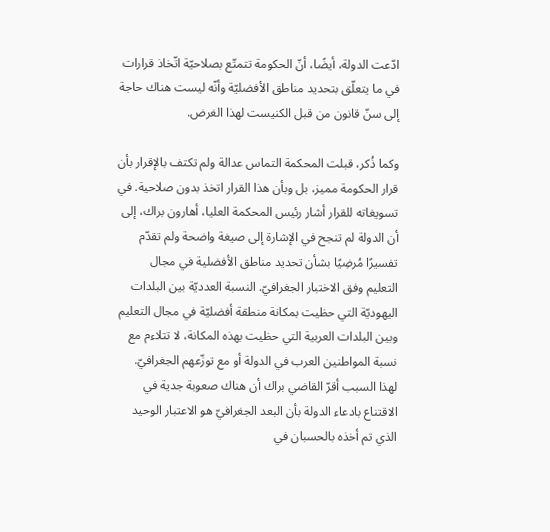ادّعت الدولة، أيضًا، أنّ الحكومة تتمتّع بصلاحيّة اتّخاذ قرارات في ما يتعلّق بتحديد مناطق الأفضليّة وأنّه ليست هناك حاجة إلى سنّ قانون من قبل الكنيست لهذا الغرض.

وكما ذُكر، قبلت المحكمة التماس عدالة ولم تكتف بالإقرار بأن قرار الحكومة مميز، بل وبأن هذا القرار اتخذ بدون صلاحية. في تسويغاته للقرار أشار رئيس المحكمة العليا، أهارون براك، إلى أن الدولة لم تنجح في الإشارة إلى صيغة واضحة ولم تقدّم تفسيرًا مُرضِيًا بشأن تحديد مناطق الأفضلية في مجال التعليم وفق الاختبار الجغرافيّ. النسبة العدديّة بين البلدات اليهوديّة التي حظيت بمكانة منطقة أفضليّة في مجال التعليم وبين البلدات العربية التي حظيت بهذه المكانة، لا تتلاءم مع نسبة المواطنين العرب في الدولة أو مع توزّعهم الجغرافيّ. لهذا السبب أقرّ القاضي براك أن هناك صعوبة جدية في الاقتناع بادعاء الدولة بأن البعد الجغرافيّ هو الاعتبار الوحيد الذي تم أخذه بالحسبان في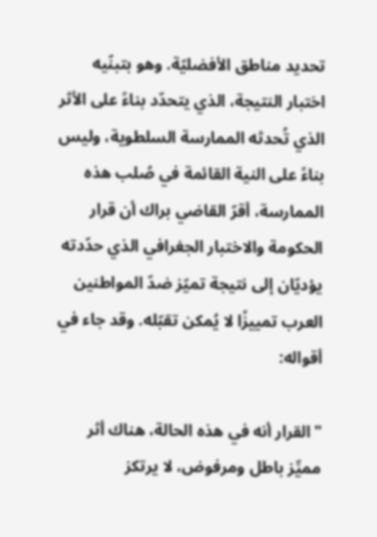تحديد مناطق الأفضليّة. وهو بتبنّيه اختبار النتيجة، الذي يتحدّد بناءً على الأثر الذي تُحدثه الممارسة السلطوية، وليس بناءً على النية القائمة في صُلب هذه الممارسة، أقرّ القاضي براك أن قرار الحكومة والاختبار الجغرافي الذي حدّدته يؤديّان إلى نتيجة تميّز ضدّ المواطنين العرب تمييزًا لا يُمكن تقبّله. وقد جاء في أقواله:

"القرار أنه في هذه الحالة، هناك أثر مميِّز باطل ومرفوض، لا يرتكز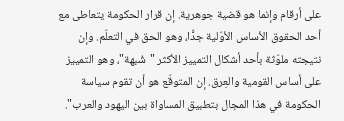على أرقام وإنما هو قضية جوهرية. إن قرار الحكومة يتعاطى مع أحد الحقوق الأساس الأوّلية جدًّا، وهو الحق في التعلّم. وإن نتيجته ملوّثة بأحد أشكال التمييز الأكثر "شُبهة"، وهو التمييز على أساس القومية والعِرق. إن المتوقّع هو أن تقوم سياسة الحكومة في هذا المجال بتطبيق المساواة بين اليهود والعرب".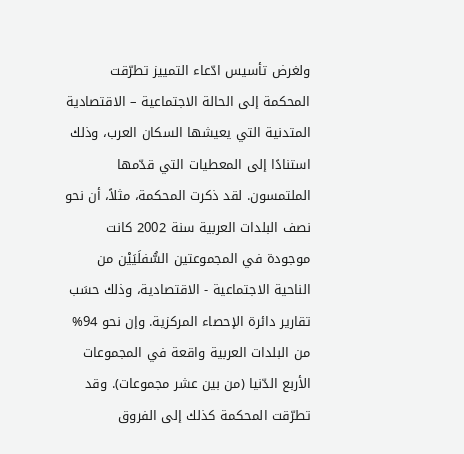ولغرض تأسيس ادّعاء التمييز تطرّقت المحكمة إلى الحالة الاجتماعية – الاقتصادية المتدنية التي يعيشها السكان العرب، وذلك استنادًا إلى المعطيات التي قدّمها الملتمسون. لقد ذكرت المحكمة، مثلاً، أن نحو نصف البلدات العربية سنة 2002 كانت موجودة في المجموعتين السُّفلَيَيْن من الناحية الاجتماعية - الاقتصادية، وذلك حسَب تقارير دائرة الإحصاء المركزية. وإن نحو 94% من البلدات العربية واقعة في المجموعات الأربع الدّنيا (من بين عشر مجموعات). وقد تطرّقت المحكمة كذلك إلى الفروق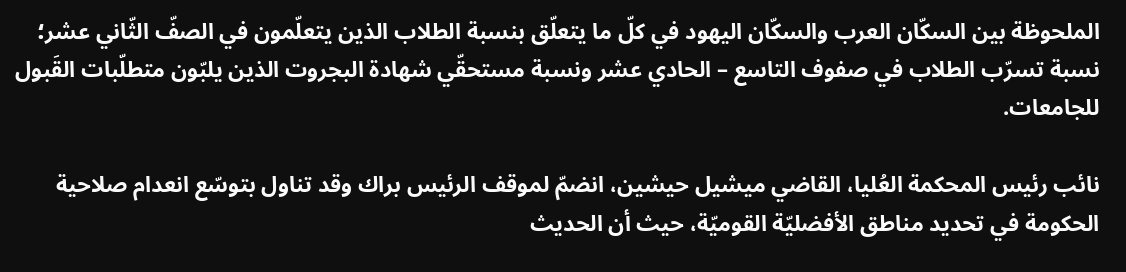الملحوظة بين السكّان العرب والسكّان اليهود في كلّ ما يتعلّق بنسبة الطلاب الذين يتعلّمون في الصفّ الثّاني عشر؛ نسبة تسرّب الطلاب في صفوف التاسع – الحادي عشر ونسبة مستحقّي شهادة البجروت الذين يلبّون متطلّبات القَبول للجامعات.

نائب رئيس المحكمة العُليا، القاضي ميشيل حيشين، انضمّ لموقف الرئيس براك وقد تناول بتوسّع انعدام صلاحية الحكومة في تحديد مناطق الأفضليّة القوميّة، حيث أن الحديث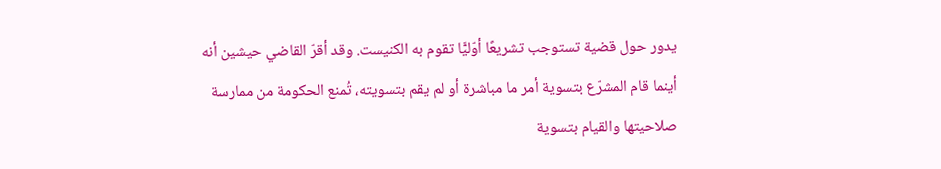يدور حول قضية تستوجب تشريعًا أوّليًّا تقوم به الكنيست. وقد أقرّ القاضي حيشين أنه أينما قام المشرّع بتسوية أمر ما مباشرة أو لم يقم بتسويته، تُمنع الحكومة من ممارسة صلاحيتها والقيام بتسوية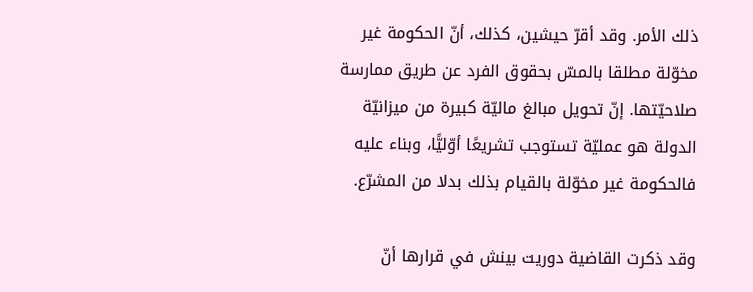ذلك الأمر. وقد أقرّ حيشين، كذلك، أنّ الحكومة غير مخوّلة مطلقا بالمسّ بحقوق الفرد عن طريق ممارسة صلاحيّتها. إنّ تحويل مبالغ ماليّة كبيرة من ميزانيّة الدولة هو عمليّة تستوجب تشريعًا أوّليًّا، وبناء عليه فالحكومة غير مخوّلة بالقيام بذلك بدلا من المشرّع.

وقد ذكرت القاضية دوريت بينش في قرارها أنّ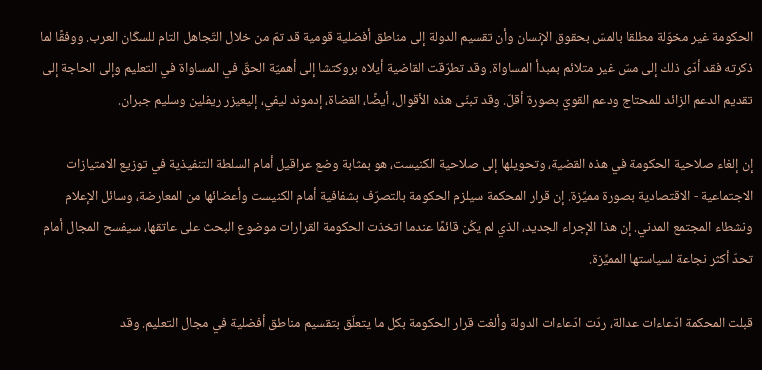الحكومة غير مخوّلة مطلقا بالمسّ بحقوق الإنسان وأن تقسيم الدولة إلى مناطق أفضلية قومية قد تمّ من خلال التّجاهل التام للسكّان العرب. ووفقًا لما ذكرته فقد أدّى ذلك إلى مسّ غير متلائم بمبدأ المساواة. وقد تطرّقت القاضية أيلاه بروكتشا إلى أهميّة الحقّ في المساواة في التعليم وإلى الحاجة إلى تقديم الدعم الزائد للمحتاج ودعم القويّ بصورة أقلّ. وقد تبنّى هذه الأقوال، أيضًا، القضاة، إدموند ليفي، إليعيزر ريفلين وسليم جبران.

إن إلغاء صلاحية الحكومة في هذه القضية، وتحويلها إلى صلاحية الكنيست، هو بمثابة وضع عراقيل أمام السلطة التنفيذية في توزيع الامتيازات الاجتماعية - الاقتصادية بصورة مميِّزة. إن قرار المحكمة سيلزم الحكومة بالتصرّف بشفافية أمام الكنيست وأعضائها من المعارضة، وسائل الإعلام ونشطاء المجتمع المدني. إن هذا الإجراء الجديد، الذي لم يكُن قائمًا عندما اتخذت الحكومة القرارات موضوع البحث على عاتقها، سيفسح المجال أمام تحدّ أكثر نجاعة لسياستها المميِّزة.

قبلت المحكمة ادّعاءات عدالة، ردّت ادّعاءات الدولة وألغت قرار الحكومة بكل ما يتعلّق بتقسيم مناطق أفضلية في مجال التعليم. وقد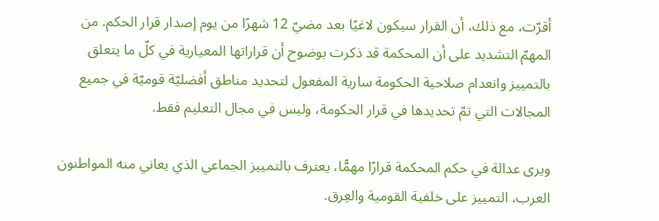أقرّت، مع ذلك، أن القرار سيكون لاغيًا بعد مضيّ 12 شهرًا من يوم إصدار قرار الحكم. من المهمّ التشديد على أن المحكمة قد ذكرت بوضوح أن قراراتها المعيارية في كلّ ما يتعلق بالتمييز وانعدام صلاحية الحكومة سارية المفعول لتحديد مناطق أفضليّة قوميّة في جميع المجالات التي تمّ تحديدها في قرار الحكومة، وليس في مجال التعليم فقط.

ويرى عدالة في حكم المحكمة قرارًا مهمًّا، يعترف بالتمييز الجماعي الذي يعاني منه المواطنون العرب، التمييز على خلفية القومية والعِرق.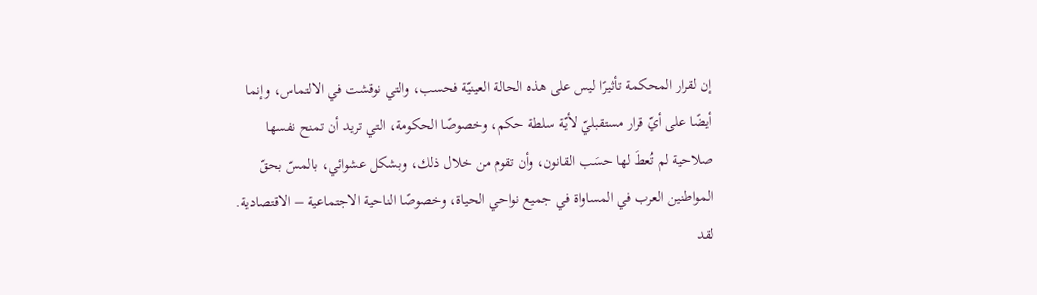إن لقرار المحكمة تأثيرًا ليس على هذه الحالة العينيّة فحسب، والتي نوقشت في الالتماس، وإنما أيضًا على أيّ قرار مستقبليّ لأيّة سلطة حكم، وخصوصًا الحكومة، التي تريد أن تمنح نفسها صلاحية لم تُعطَ لها حسَب القانون، وأن تقوم من خلال ذلك، وبشكل عشوائي، بالمسّ بحقّ المواطنين العرب في المساواة في جميع نواحي الحياة، وخصوصًا الناحية الاجتماعية – الاقتصادية. لقد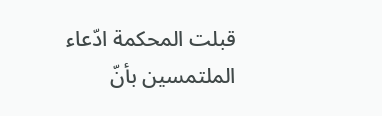قبلت المحكمة ادّعاء الملتمسين بأنّ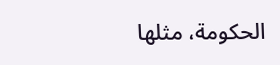الحكومة، مثلها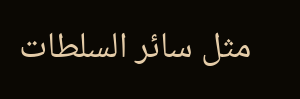مثل سائر السلطات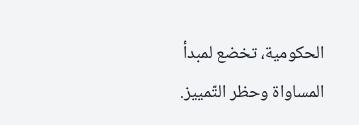الحكومية، تخضع لمبدأ المساواة وحظر التّمييز.